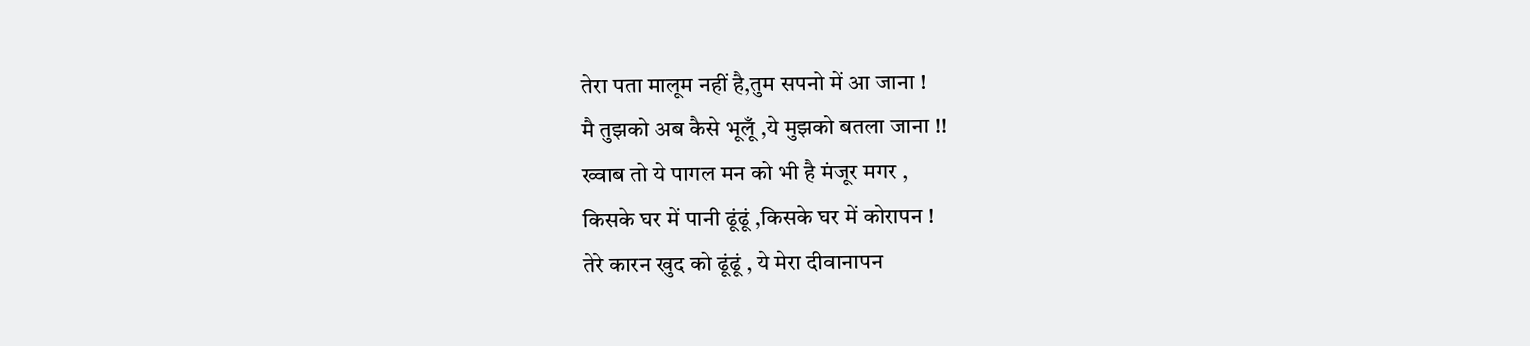तेरा पता मालूम नहीं है,तुम सपनो में आ जाना !
मै तुझको अब कैसे भूलूँ ,ये मुझको बतला जाना !!
ख्वाब तो ये पागल मन को भी है मंजूर मगर ,
किसके घर में पानी ढूंढूं ,किसके घर में कोरापन !
तेरे कारन खुद को ढूंढूं , ये मेरा दीवानापन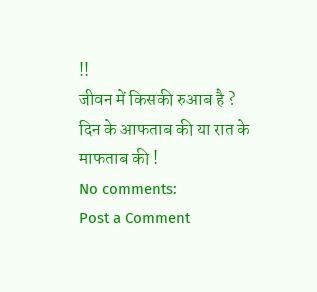!!
जीवन में किसकी रुआब है ? दिन के आफताब की या रात के माफताब की !
No comments:
Post a Comment